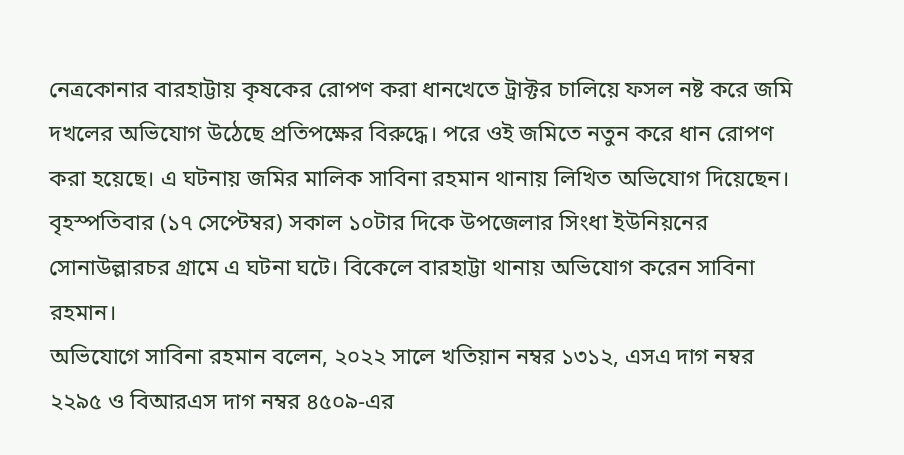নেত্রকোনার বারহাট্টায় কৃষকের রোপণ করা ধানখেতে ট্রাক্টর চালিয়ে ফসল নষ্ট করে জমি দখলের অভিযোগ উঠেছে প্রতিপক্ষের বিরুদ্ধে। পরে ওই জমিতে নতুন করে ধান রোপণ করা হয়েছে। এ ঘটনায় জমির মালিক সাবিনা রহমান থানায় লিখিত অভিযোগ দিয়েছেন।
বৃহস্পতিবার (১৭ সেপ্টেম্বর) সকাল ১০টার দিকে উপজেলার সিংধা ইউনিয়নের সোনাউল্লারচর গ্রামে এ ঘটনা ঘটে। বিকেলে বারহাট্টা থানায় অভিযোগ করেন সাবিনা রহমান।
অভিযোগে সাবিনা রহমান বলেন, ২০২২ সালে খতিয়ান নম্বর ১৩১২, এসএ দাগ নম্বর ২২৯৫ ও বিআরএস দাগ নম্বর ৪৫০৯-এর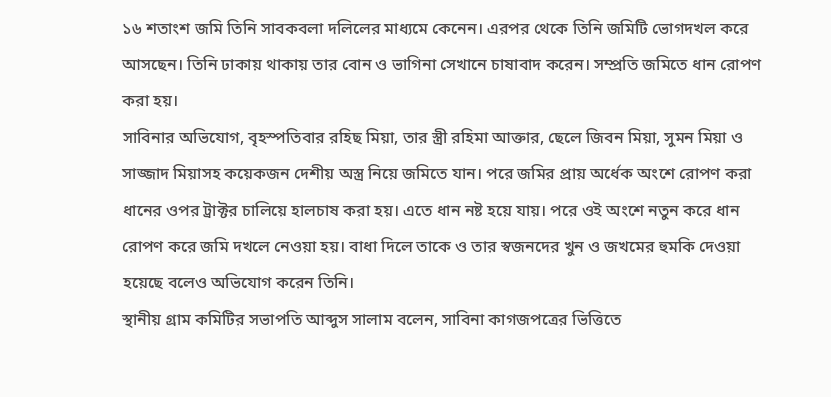১৬ শতাংশ জমি তিনি সাবকবলা দলিলের মাধ্যমে কেনেন। এরপর থেকে তিনি জমিটি ভোগদখল করে আসছেন। তিনি ঢাকায় থাকায় তার বোন ও ভাগিনা সেখানে চাষাবাদ করেন। সম্প্রতি জমিতে ধান রোপণ করা হয়।
সাবিনার অভিযোগ, বৃহস্পতিবার রহিছ মিয়া, তার স্ত্রী রহিমা আক্তার, ছেলে জিবন মিয়া, সুমন মিয়া ও সাজ্জাদ মিয়াসহ কয়েকজন দেশীয় অস্ত্র নিয়ে জমিতে যান। পরে জমির প্রায় অর্ধেক অংশে রোপণ করা ধানের ওপর ট্রাক্টর চালিয়ে হালচাষ করা হয়। এতে ধান নষ্ট হয়ে যায়। পরে ওই অংশে নতুন করে ধান রোপণ করে জমি দখলে নেওয়া হয়। বাধা দিলে তাকে ও তার স্বজনদের খুন ও জখমের হুমকি দেওয়া হয়েছে বলেও অভিযোগ করেন তিনি।
স্থানীয় গ্রাম কমিটির সভাপতি আব্দুস সালাম বলেন, সাবিনা কাগজপত্রের ভিত্তিতে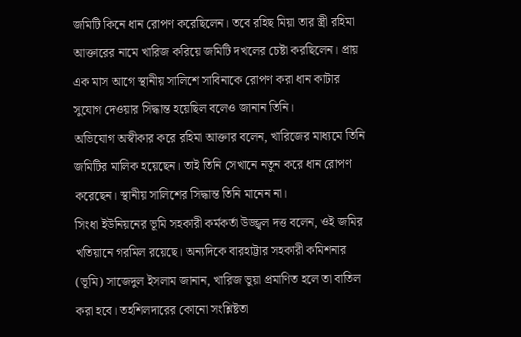জমিটি কিনে ধান রোপণ করেছিলেন। তবে রহিছ মিয়া তার স্ত্রী রহিমা আক্তারের নামে খারিজ করিয়ে জমিটি দখলের চেষ্টা করছিলেন। প্রায় এক মাস আগে স্থানীয় সালিশে সাবিনাকে রোপণ করা ধান কাটার সুযোগ দেওয়ার সিদ্ধান্ত হয়েছিল বলেও জানান তিনি।
অভিযোগ অস্বীকার করে রহিমা আক্তার বলেন, খারিজের মাধ্যমে তিনি জমিটির মালিক হয়েছেন। তাই তিনি সেখানে নতুন করে ধান রোপণ করেছেন। স্থানীয় সালিশের সিদ্ধান্ত তিনি মানেন না।
সিংধা ইউনিয়নের ভূমি সহকারী কর্মকর্তা উজ্জ্বল দত্ত বলেন, ওই জমির খতিয়ানে গরমিল রয়েছে। অন্যদিকে বারহাট্টার সহকারী কমিশনার (ভূমি) সাজেদুল ইসলাম জানান, খারিজ ভুয়া প্রমাণিত হলে তা বাতিল করা হবে। তহশিলদারের কোনো সংশ্লিষ্টতা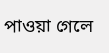পাওয়া গেলে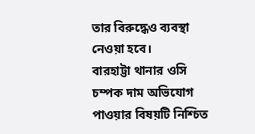তার বিরুদ্ধেও ব্যবস্থা নেওয়া হবে।
বারহাট্টা থানার ওসি চম্পক দাম অভিযোগ পাওয়ার বিষয়টি নিশ্চিত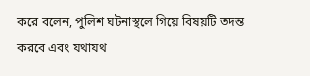করে বলেন, পুলিশ ঘটনাস্থলে গিয়ে বিষয়টি তদন্ত করবে এবং যথাযথ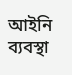আইনি ব্যবস্থা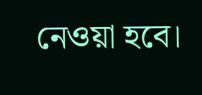নেওয়া হবে।